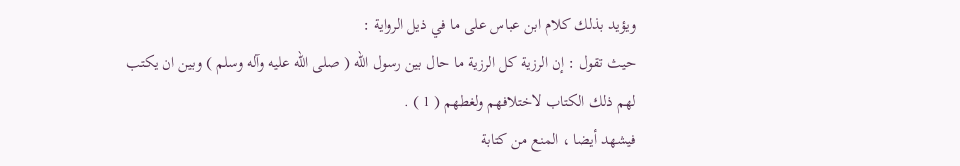ويؤيد بذلك كلام ابن عباس على ما في ذيل الرواية :
حيث تقول : إن الرزية كل الرزية ما حال بين رسول الله ( صلى الله عليه وآله وسلم ) وبين ان يكتب
لهم ذلك الكتاب لاختلافهم ولغطهم ( 1 ) .
فيشهد أيضا ، المنع من كتابة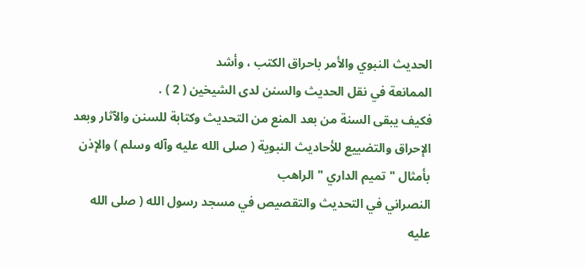الحديث النبوي والأمر باحراق الكتب ، وأشد
الممانعة في نقل الحديث والسنن لدى الشيخين ( 2 ) .
فكيف يبقى السنة من بعد المنع من التحديث وكتابة للسنن والآثار وبعد
الإحراق والتضييع للأحاديث النبوية ( صلى الله عليه وآله وسلم ) والإذن بأمثال " تميم الداري " الراهب
النصراني في التحديث والتقصيص في مسجد رسول الله ( صلى الله عليه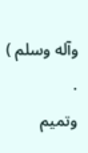وآله وسلم ) .
وتميم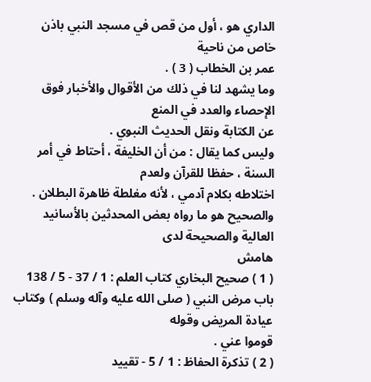الداري هو ، أول من قص في مسجد النبي باذن خاص من ناحية
عمر بن الخطاب ( 3 ) .
وما يشهد لنا في ذلك من الأقوال والأخبار فوق الإحصاء والعدد في المنع
عن الكتابة ونقل الحديث النبوي .
وليس كما يقال : من أن الخليفة ، أحتاط في أمر السنة ، حفظا للقرآن ولعدم
اختلاطه بكلام آدمي ، لأنه مغلطة ظاهرة البطلان .
والصحيح هو ما رواه بعض المحدثين بالأسانيد العالية والصحيحة لدى
هامش
( 1 ) صحيح البخاري كتاب العلم : 1 / 37 - 5 / 138 باب مرض النبي ( صلى الله عليه وآله وسلم ) وكتاب عيادة المريض وقوله
قوموا عني .
( 2 ) تذكرة الحفاظ : 1 / 5 - تقييد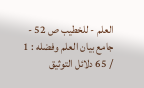العلم - للخطيب ص 52 - جامع بيان العلم وفضله : 1 / 65 دلائل التوثيق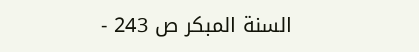السنة المبكر ص 243 -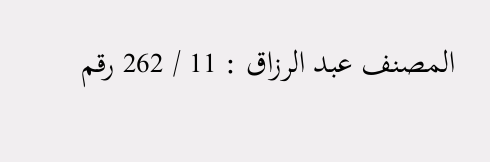المصنف عبد الرزاق : 11 / 262 رقم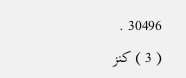30496 .
( 3 ) كنز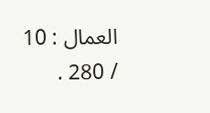العمال : 10 / 280 .